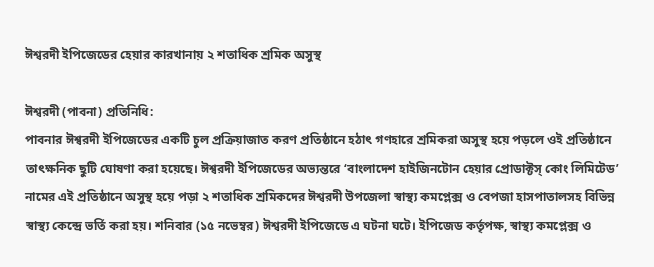ঈশ্বরদী ইপিজেডের হেয়ার কারখানায় ২ শতাধিক শ্রমিক অসুস্থ

ঈশ্বরদী (পাবনা) প্রতিনিধি:
পাবনার ঈশ্বরদী ইপিজেডের একটি চুল প্রক্রিয়াজাত করণ প্রতিষ্ঠানে হঠাৎ গণহারে শ্রমিকরা অসুস্থ হয়ে পড়লে ওই প্রতিষ্ঠানে তাৎক্ষনিক ছুটি ঘোষণা করা হয়েছে। ঈশ্বরদী ইপিজেডের অভ্যন্তরে ‘বাংলাদেশ হাইজিনটোন হেয়ার প্রোডাক্টস্ কোং লিমিটেড’ নামের এই প্রতিষ্ঠানে অসুস্থ হয়ে পড়া ২ শতাধিক শ্রমিকদের ঈশ্বরদী উপজেলা স্বাস্থ্য কমপ্লেক্স ও বেপজা হাসপাতালসহ বিভিন্ন স্বাস্থ্য কেন্দ্রে ভর্তি করা হয়। শনিবার (১৫ নভেম্বর) ঈশ্বরদী ইপিজেডে এ ঘটনা ঘটে। ইপিজেড কর্তৃপক্ষ, স্বাস্থ্য কমপ্লেক্স ও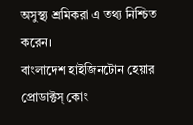অসুস্থ্য শ্রমিকরা এ তথ্য নিশ্চিত করেন।
বাংলাদেশ হাইজিনটোন হেয়ার প্রোডাক্টস্ কোং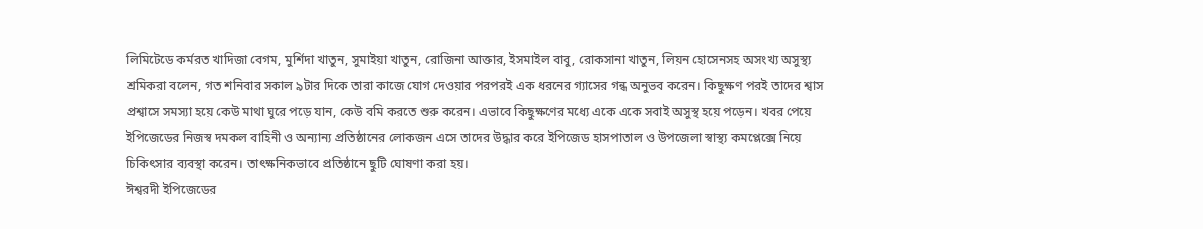লিমিটেডে কর্মরত খাদিজা বেগম, মুর্শিদা খাতুন, সুমাইয়া খাতুন, রোজিনা আক্তার, ইসমাইল বাবু, রোকসানা খাতুন, লিয়ন হোসেনসহ অসংখ্য অসুস্থ্য শ্রমিকরা বলেন, গত শনিবার সকাল ৯টার দিকে তারা কাজে যোগ দেওয়ার পরপরই এক ধরনের গ্যাসের গন্ধ অনুভব করেন। কিছুক্ষণ পরই তাদের শ্বাস প্রশ্বাসে সমস্যা হয়ে কেউ মাথা ঘুরে পড়ে যান, কেউ বমি করতে শুরু করেন। এভাবে কিছুক্ষণের মধ্যে একে একে সবাই অসুস্থ হয়ে পড়েন। খবর পেয়ে ইপিজেডের নিজস্ব দমকল বাহিনী ও অন্যান্য প্রতিষ্ঠানের লোকজন এসে তাদের উদ্ধার করে ইপিজেড হাসপাতাল ও উপজেলা স্বাস্থ্য কমপ্লেক্সে নিয়ে চিকিৎসার ব্যবস্থা করেন। তাৎক্ষনিকভাবে প্রতিষ্ঠানে ছুটি ঘোষণা করা হয়।
ঈশ্বরদী ইপিজেডের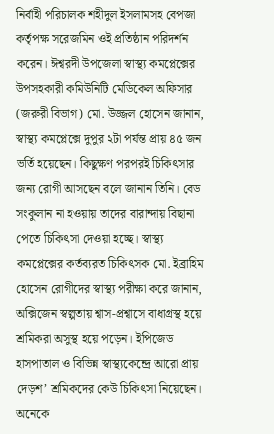নির্বাহী পরিচালক শহীদুল ইসলামসহ বেপজা কর্তৃপক্ষ সরেজমিন ওই প্রতিষ্ঠান পরিদর্শন করেন। ঈশ্বরদী উপজেলা স্বাস্থ্য কমপ্লেক্সের উপসহকারী কমিউনিটি মেডিকেল অফিসার (জরুরী বিভাগ) মো. উজ্জল হোসেন জানান, স্বাস্থ্য কমপ্লেক্সে দুপুর ২টা পর্যন্ত প্রায় ৪৫ জন ভর্তি হয়েছেন। কিছুক্ষণ পরপরই চিকিৎসার জন্য রোগী আসছেন বলে জানান তিনি। বেড সংকুলান না হওয়ায় তাদের বারান্দায় বিছানা পেতে চিকিৎসা দেওয়া হচ্ছে। স্বাস্থ্য কমপ্লেক্সের কর্তব্যরত চিকিৎসক মো. ইব্রাহিম হোসেন রোগীদের স্বাস্থ্য পরীক্ষা করে জানান, অক্সিজেন স্বল্পতায় শ্বাস-প্রশ্বাসে বাধাগ্রস্থ হয়ে শ্রমিকরা অসুস্থ হয়ে পড়েন। ইপিজেড হাসপাতাল ও বিভিন্ন স্বাস্থ্যকেন্দ্রে আরো প্রায় দেড়শ’ শ্রমিকদের কেউ চিকিৎসা নিয়েছেন। অনেকে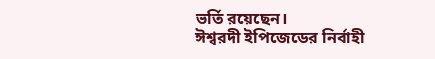ভর্তি রয়েছেন।
ঈশ্বরদী ইপিজেডের নির্বাহী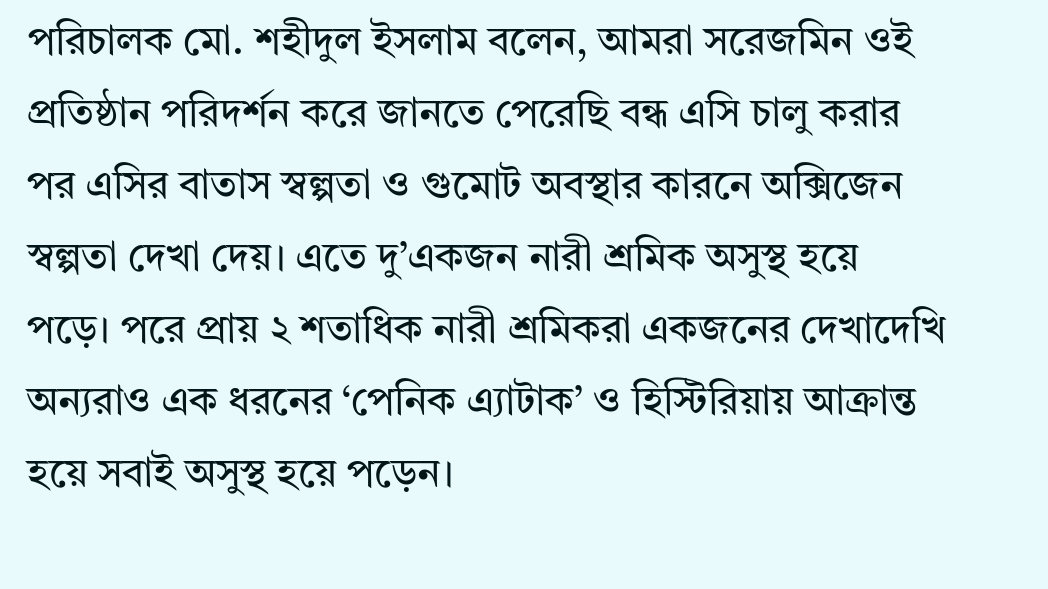পরিচালক মো. শহীদুল ইসলাম বলেন, আমরা সরেজমিন ওই প্রতিষ্ঠান পরিদর্শন করে জানতে পেরেছি বন্ধ এসি চালু করার পর এসির বাতাস স্বল্পতা ও গুমোট অবস্থার কারনে অক্সিজেন স্বল্পতা দেখা দেয়। এতে দু’একজন নারী শ্রমিক অসুস্থ হয়ে পড়ে। পরে প্রায় ২ শতাধিক নারী শ্রমিকরা একজনের দেখাদেখি অন্যরাও এক ধরনের ‘পেনিক এ্যাটাক’ ও হিস্টিরিয়ায় আক্রান্ত হয়ে সবাই অসুস্থ হয়ে পড়েন।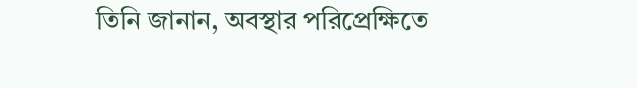তিনি জানান, অবস্থার পরিপ্রেক্ষিতে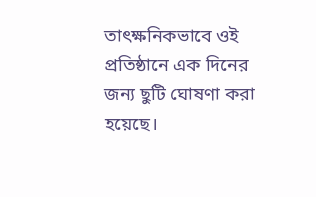তাৎক্ষনিকভাবে ওই প্রতিষ্ঠানে এক দিনের জন্য ছুটি ঘোষণা করা হয়েছে।